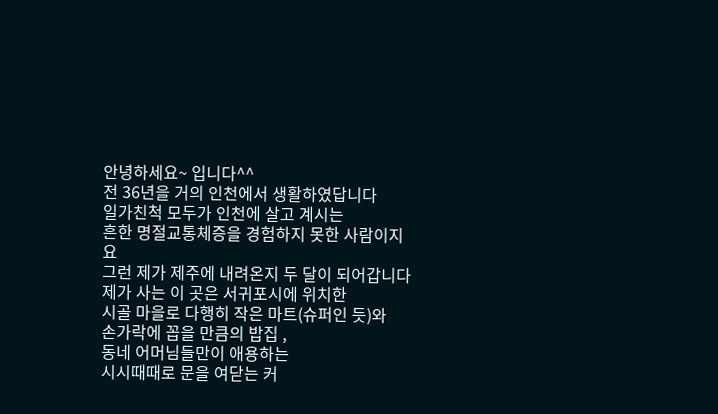안녕하세요~ 입니다^^
전 36년을 거의 인천에서 생활하였답니다
일가친척 모두가 인천에 살고 계시는
흔한 명절교통체증을 경험하지 못한 사람이지요
그런 제가 제주에 내려온지 두 달이 되어갑니다
제가 사는 이 곳은 서귀포시에 위치한
시골 마을로 다행히 작은 마트(슈퍼인 듯)와
손가락에 꼽을 만큼의 밥집 ,
동네 어머님들만이 애용하는
시시때때로 문을 여닫는 커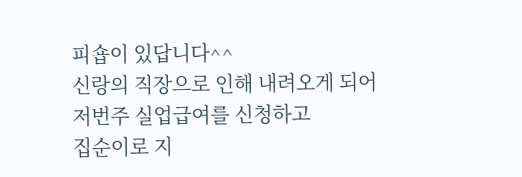피숍이 있답니다^^
신랑의 직장으로 인해 내려오게 되어
저번주 실업급여를 신청하고
집순이로 지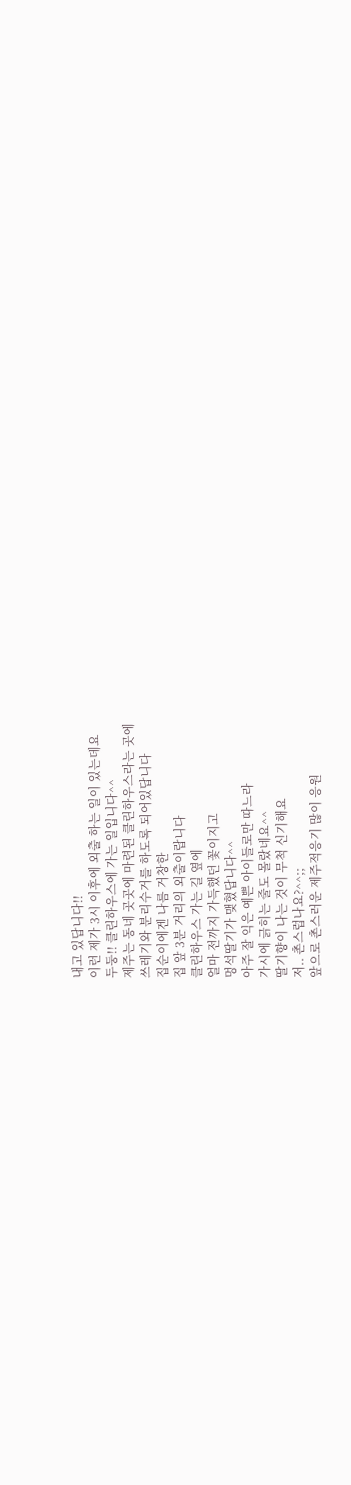내고 있답니다!!
이런 제가 3시 이후에 외출 하는 일이 있는데요
두둥!! 클린하우스에 가는 일입니다^^
제주는 동네 곳곳에 마련된 클린하우스라는 곳에
쓰레기와 분리수거를 하도록 되어있답니다
집순이에겐 나름 거창한
집 앞 3분 거리의 외출이랍니다
클린하우스 가는 길 옆에
얼마 전까지 가득했던 꽃이지고
멍석딸기가 맺혔답니다^^
아주 잘 익은 예쁜 아이들로만 따느라
가시에 긁히는 줄도 몰랐네요^^
딸기향이 나는 것이 무척 신기해요
저.. 촌스럽나요?^^;;
앞으로 촌스러운 제주적응기 많이 응원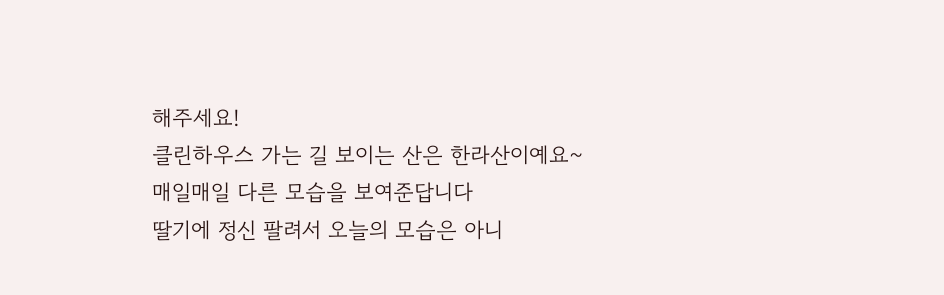해주세요!
클린하우스 가는 길 보이는 산은 한라산이예요~
매일매일 다른 모습을 보여준답니다
딸기에 정신 팔려서 오늘의 모습은 아니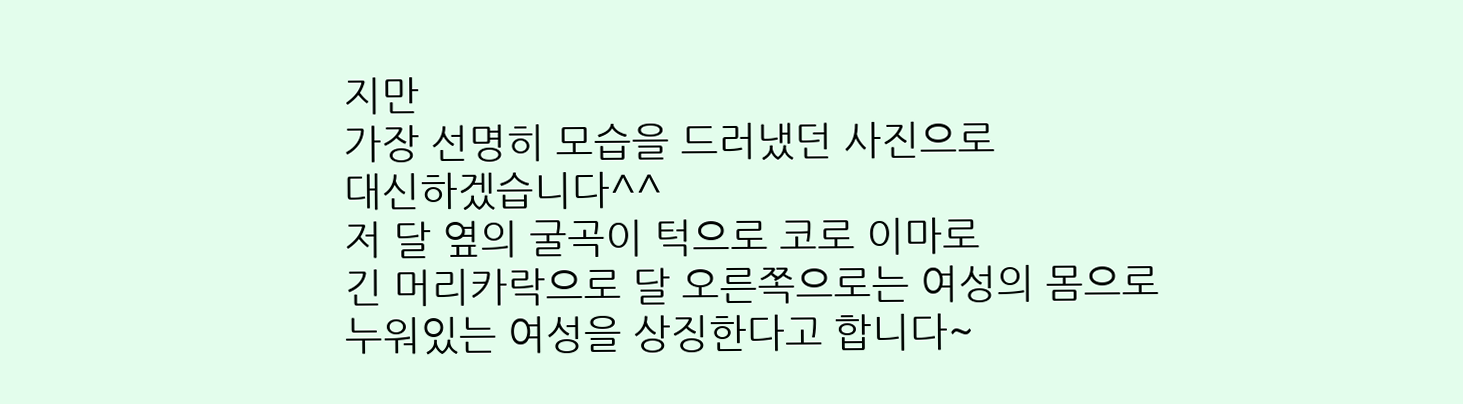지만
가장 선명히 모습을 드러냈던 사진으로
대신하겠습니다^^
저 달 옆의 굴곡이 턱으로 코로 이마로
긴 머리카락으로 달 오른쪽으로는 여성의 몸으로
누워있는 여성을 상징한다고 합니다~